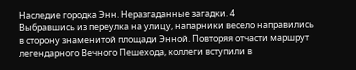Наследие городка Энн. Неразгаданные загадки. 4
Выбравшись из переулка на улицу, напарники весело направились в сторону знаменитой площади Энной. Повторяя отчасти маршрут легендарного Вечного Пешехода, коллеги вступили в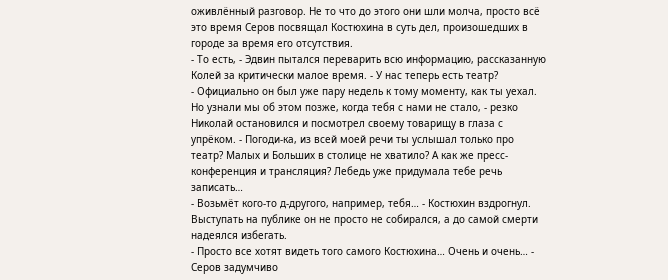оживлённый разговор. Не то что до этого они шли молча, просто всё это время Серов посвящал Костюхина в суть дел, произошедших в городе за время его отсутствия.
- То есть, - Эдвин пытался переварить всю информацию, рассказанную Колей за критически малое время. - У нас теперь есть театр?
- Официально он был уже пару недель к тому моменту, как ты уехал. Но узнали мы об этом позже, когда тебя с нами не стало, - резко Николай остановился и посмотрел своему товарищу в глаза с упрёком. - Погоди-ка, из всей моей речи ты услышал только про театр? Малых и Больших в столице не хватило? А как же пресс-конференция и трансляция? Лебедь уже придумала тебе речь записать…
- Возьмёт кого-то д-другого, например, тебя… - Костюхин вздрогнул. Выступать на публике он не просто не собирался, а до самой смерти надеялся избегать.
- Просто все хотят видеть того самого Костюхина… Очень и очень… - Серов задумчиво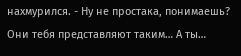нахмурился. - Ну не простака, понимаешь? Они тебя представляют таким… А ты…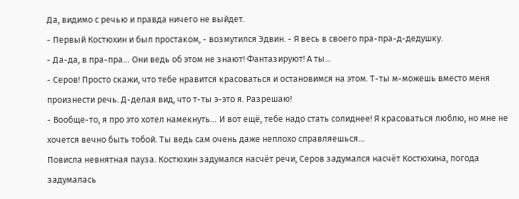Да, видимо с речью и правда ничего не выйдет.
- Первый Костюхин и был простаком, - возмутился Эдвин. - Я весь в своего пра-пра-д-дедушку.
- Да-да, в пра-пра… Они ведь об этом не знают! Фантазируют! А ты...
- Серов! Просто скажи, что тебе нравится красоваться и остановимся на этом. Т-ты м-можешь вместо меня произнести речь. Д-делая вид, что т-ты э-это я. Разрешаю!
- Вообще-то, я про это хотел намекнуть… И вот ещё, тебе надо стать солиднее! Я красоваться люблю, но мне не хочется вечно быть тобой. Ты ведь сам очень даже неплохо справляешься…
Повисла невнятная пауза. Костюхин задумался насчёт речи, Серов задумался насчёт Костюхина, погода задумалась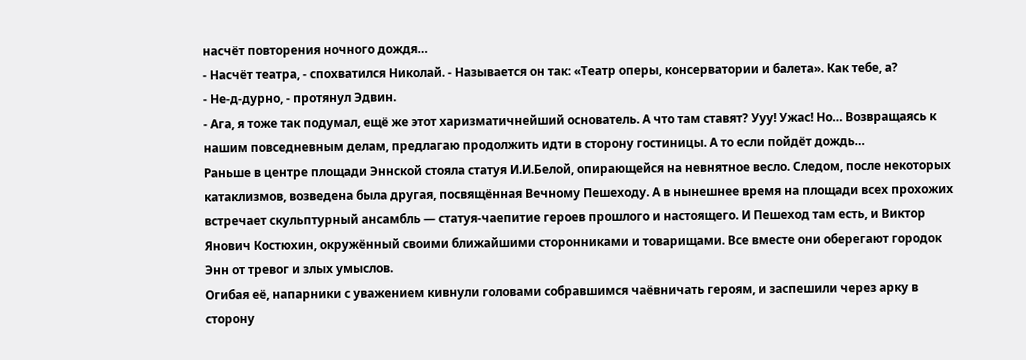насчёт повторения ночного дождя…
- Насчёт театра, - спохватился Николай. - Называется он так: «Театр оперы, консерватории и балета». Как тебе, а?
- Не-д-дурно, - протянул Эдвин.
- Ага, я тоже так подумал, ещё же этот харизматичнейший основатель. А что там ставят? Ууу! Ужас! Но… Возвращаясь к нашим повседневным делам, предлагаю продолжить идти в сторону гостиницы. А то если пойдёт дождь…
Раньше в центре площади Эннской стояла статуя И.И.Белой, опирающейся на невнятное весло. Следом, после некоторых катаклизмов, возведена была другая, посвящённая Вечному Пешеходу. А в нынешнее время на площади всех прохожих встречает скульптурный ансамбль — статуя-чаепитие героев прошлого и настоящего. И Пешеход там есть, и Виктор Янович Костюхин, окружённый своими ближайшими сторонниками и товарищами. Все вместе они оберегают городок Энн от тревог и злых умыслов.
Огибая её, напарники с уважением кивнули головами собравшимся чаёвничать героям, и заспешили через арку в сторону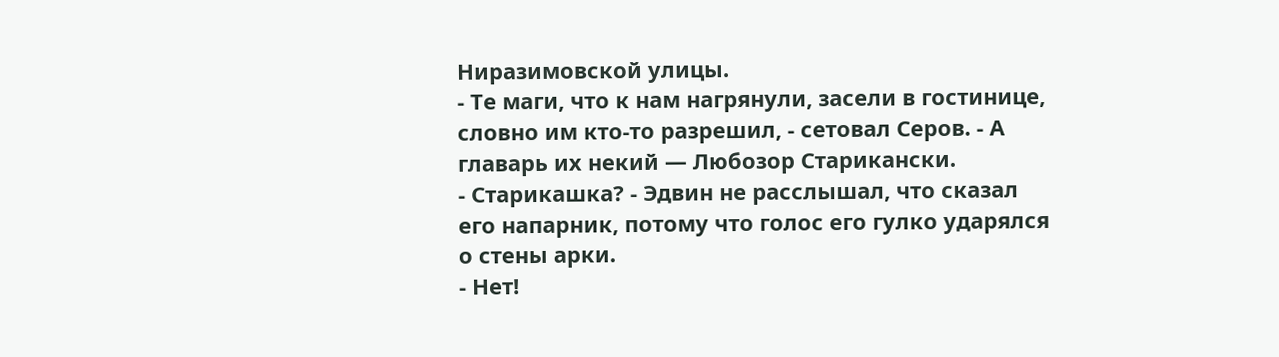Ниразимовской улицы.
- Те маги, что к нам нагрянули, засели в гостинице, словно им кто-то разрешил, - сетовал Серов. - А главарь их некий — Любозор Старикански.
- Старикашка? - Эдвин не расслышал, что сказал его напарник, потому что голос его гулко ударялся о стены арки.
- Нет!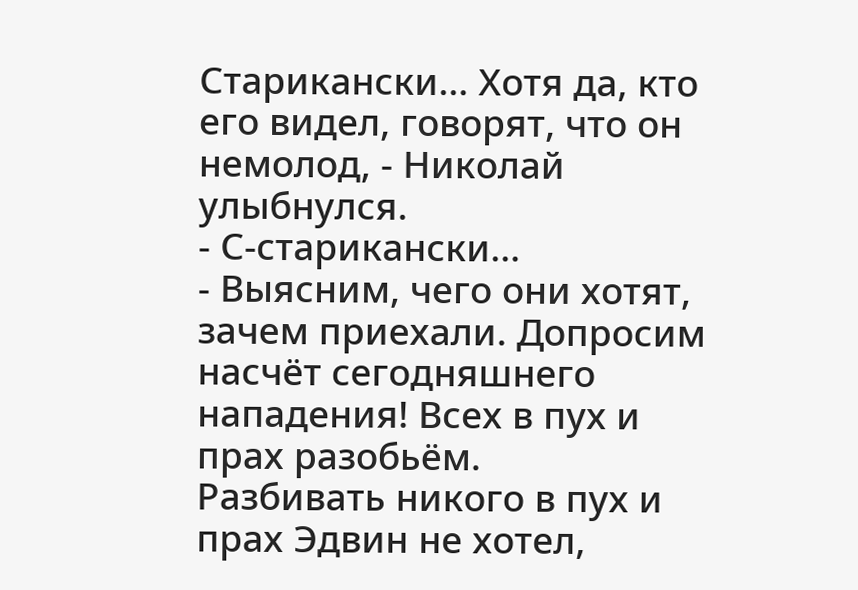Старикански… Хотя да, кто его видел, говорят, что он немолод, - Николай улыбнулся.
- С-старикански…
- Выясним, чего они хотят, зачем приехали. Допросим насчёт сегодняшнего нападения! Всех в пух и прах разобьём.
Разбивать никого в пух и прах Эдвин не хотел,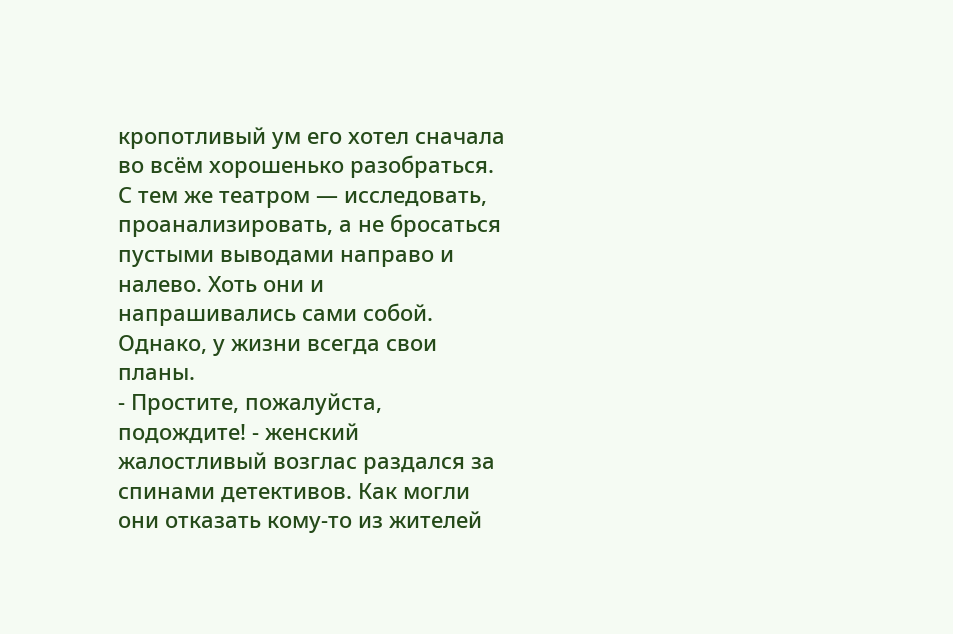кропотливый ум его хотел сначала во всём хорошенько разобраться. С тем же театром — исследовать, проанализировать, а не бросаться пустыми выводами направо и налево. Хоть они и напрашивались сами собой.
Однако, у жизни всегда свои планы.
- Простите, пожалуйста, подождите! - женский жалостливый возглас раздался за спинами детективов. Как могли они отказать кому-то из жителей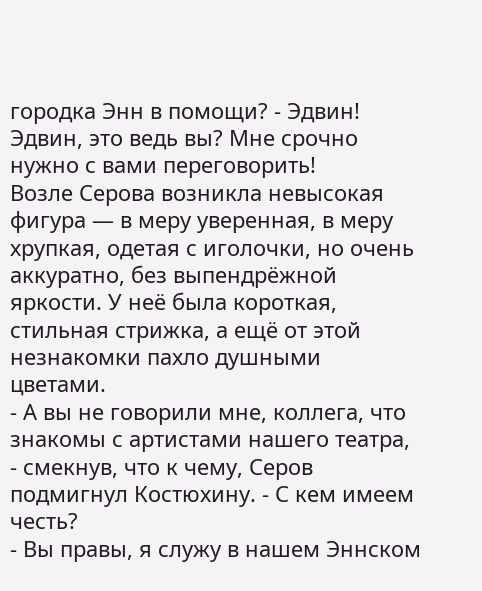городка Энн в помощи? - Эдвин! Эдвин, это ведь вы? Мне срочно нужно с вами переговорить!
Возле Серова возникла невысокая фигура — в меру уверенная, в меру хрупкая, одетая с иголочки, но очень аккуратно, без выпендрёжной яркости. У неё была короткая, стильная стрижка, а ещё от этой незнакомки пахло душными цветами.
- А вы не говорили мне, коллега, что знакомы с артистами нашего театра, - смекнув, что к чему, Серов подмигнул Костюхину. - С кем имеем честь?
- Вы правы, я служу в нашем Эннском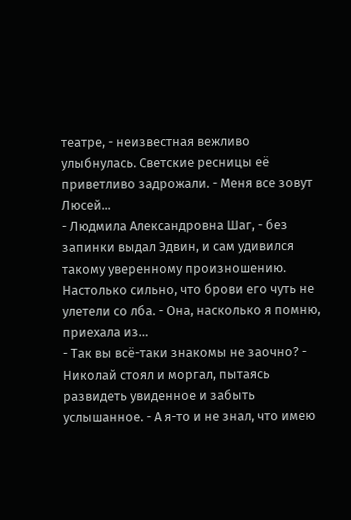театре, - неизвестная вежливо улыбнулась. Светские ресницы её приветливо задрожали. - Меня все зовут Люсей...
- Людмила Александровна Шаг, - без запинки выдал Эдвин, и сам удивился такому уверенному произношению. Настолько сильно, что брови его чуть не улетели со лба. - Она, насколько я помню, приехала из…
- Так вы всё-таки знакомы не заочно? - Николай стоял и моргал, пытаясь развидеть увиденное и забыть услышанное. - А я-то и не знал, что имею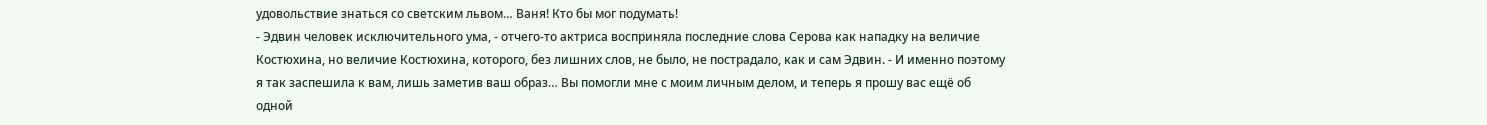удовольствие знаться со светским львом… Ваня! Кто бы мог подумать!
- Эдвин человек исключительного ума, - отчего-то актриса восприняла последние слова Серова как нападку на величие Костюхина, но величие Костюхина, которого, без лишних слов, не было, не пострадало, как и сам Эдвин. - И именно поэтому я так заспешила к вам, лишь заметив ваш образ… Вы помогли мне с моим личным делом, и теперь я прошу вас ещё об одной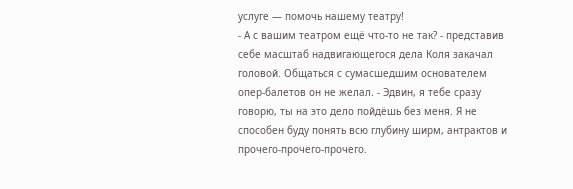услуге — помочь нашему театру!
- А с вашим театром ещё что-то не так? - представив себе масштаб надвигающегося дела Коля закачал головой. Общаться с сумасшедшим основателем опер-балетов он не желал. - Эдвин, я тебе сразу говорю, ты на это дело пойдёшь без меня. Я не способен буду понять всю глубину ширм, антрактов и прочего-прочего-прочего.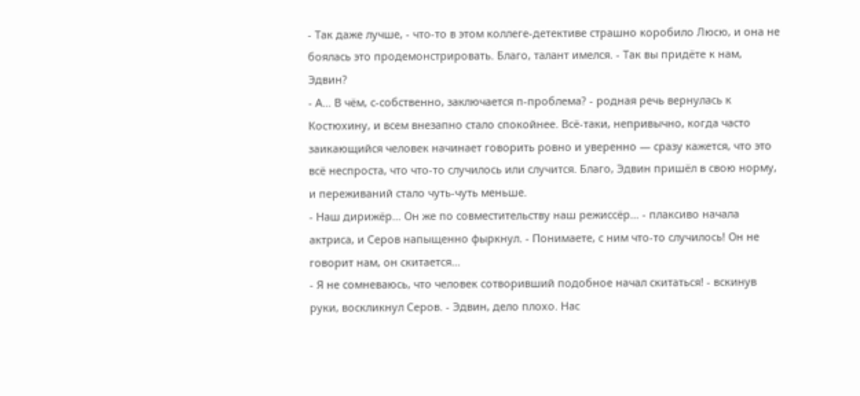- Так даже лучше, - что-то в этом коллеге-детективе страшно коробило Люсю, и она не боялась это продемонстрировать. Благо, талант имелся. - Так вы придёте к нам, Эдвин?
- А… В чём, с-собственно, заключается п-проблема? - родная речь вернулась к Костюхину, и всем внезапно стало спокойнее. Всё-таки, непривычно, когда часто заикающийся человек начинает говорить ровно и уверенно — сразу кажется, что это всё неспроста, что что-то случилось или случится. Благо, Эдвин пришёл в свою норму, и переживаний стало чуть-чуть меньше.
- Наш дирижёр… Он же по совместительству наш режиссёр… - плаксиво начала актриса, и Серов напыщенно фыркнул. - Понимаете, с ним что-то случилось! Он не говорит нам, он скитается…
- Я не сомневаюсь, что человек сотворивший подобное начал скитаться! - вскинув руки, воскликнул Серов. - Эдвин, дело плохо. Нас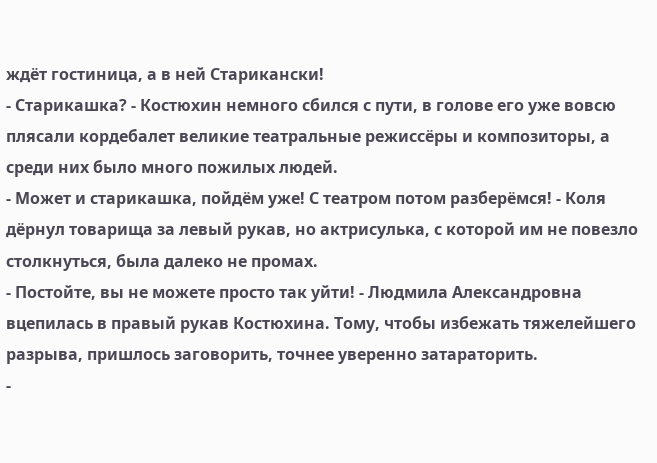ждёт гостиница, а в ней Старикански!
- Старикашка? - Костюхин немного сбился с пути, в голове его уже вовсю плясали кордебалет великие театральные режиссёры и композиторы, а среди них было много пожилых людей.
- Может и старикашка, пойдём уже! С театром потом разберёмся! - Коля дёрнул товарища за левый рукав, но актрисулька, с которой им не повезло столкнуться, была далеко не промах.
- Постойте, вы не можете просто так уйти! - Людмила Александровна вцепилась в правый рукав Костюхина. Тому, чтобы избежать тяжелейшего разрыва, пришлось заговорить, точнее уверенно затараторить.
-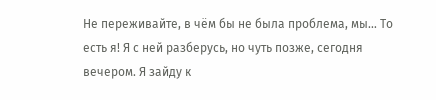Не переживайте, в чём бы не была проблема, мы… То есть я! Я с ней разберусь, но чуть позже, сегодня вечером. Я зайду к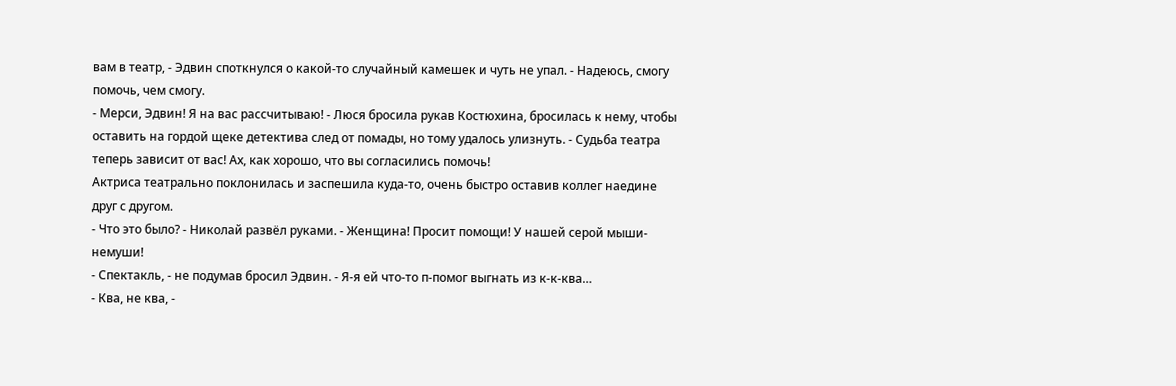вам в театр, - Эдвин споткнулся о какой-то случайный камешек и чуть не упал. - Надеюсь, смогу помочь, чем смогу.
- Мерси, Эдвин! Я на вас рассчитываю! - Люся бросила рукав Костюхина, бросилась к нему, чтобы оставить на гордой щеке детектива след от помады, но тому удалось улизнуть. - Судьба театра теперь зависит от вас! Ах, как хорошо, что вы согласились помочь!
Актриса театрально поклонилась и заспешила куда-то, очень быстро оставив коллег наедине друг с другом.
- Что это было? - Николай развёл руками. - Женщина! Просит помощи! У нашей серой мыши-немуши!
- Спектакль, - не подумав бросил Эдвин. - Я-я ей что-то п-помог выгнать из к-к-ква…
- Ква, не ква, -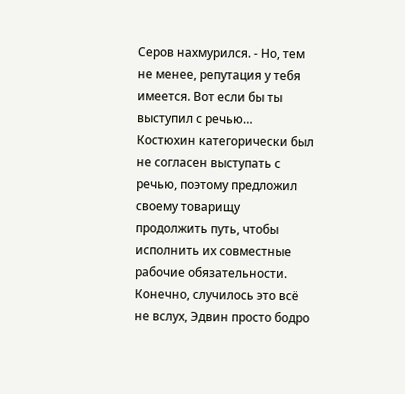Серов нахмурился. - Но, тем не менее, репутация у тебя имеется. Вот если бы ты выступил с речью…
Костюхин категорически был не согласен выступать с речью, поэтому предложил своему товарищу продолжить путь, чтобы исполнить их совместные рабочие обязательности. Конечно, случилось это всё не вслух, Эдвин просто бодро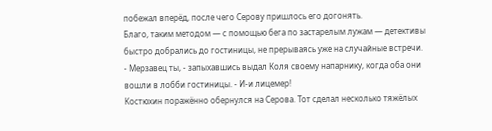побежал вперёд, после чего Серову пришлось его догонять.
Благо, таким методом — с помощью бега по застарелым лужам — детективы быстро добрались до гостиницы, не прерываясь уже на случайные встречи.
- Мерзавец ты, - запыхавшись выдал Коля своему напарнику, когда оба они вошли в лобби гостиницы. - И-и лицемер!
Костюхин поражённо обернулся на Серова. Тот сделал несколько тяжёлых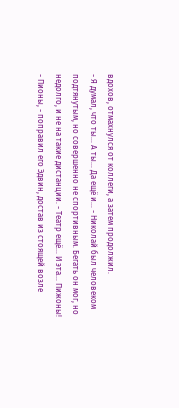вдохов, отмахнулся от коллеги, а затем продолжил.
- Я думал, что ты… А ты… Да ещё и… - Николай был человеком подтянутым, но совершенно не спортивным. Бегать он мог, но недолго, и не на такие дистанции. - Театр ещё… И эта… Пижоны!
- Пионы, - поправил его Эдвин, достав из стоящей возле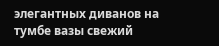элегантных диванов на тумбе вазы свежий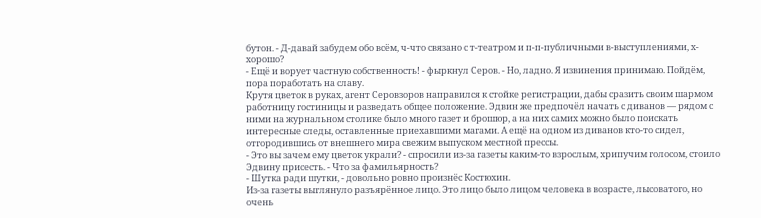бутон. - Д-давай забудем обо всём, ч-что связано с т-театром и п-п-публичными в-выступлениями, х-хорошо?
- Ещё и ворует частную собственность! - фыркнул Серов. - Но, ладно. Я извинения принимаю. Пойдём, пора поработать на славу.
Крутя цветок в руках, агент Серовзоров направился к стойке регистрации, дабы сразить своим шармом работницу гостиницы и разведать общее положение. Эдвин же предпочёл начать с диванов — рядом с ними на журнальном столике было много газет и брошюр, а на них самих можно было поискать интересные следы, оставленные приехавшими магами. А ещё на одном из диванов кто-то сидел, отгородившись от внешнего мира свежим выпуском местной прессы.
- Это вы зачем ему цветок украли? - спросили из-за газеты каким-то взрослым, хрипучим голосом, стоило Эдвину присесть. - Что за фамильярность?
- Шутка ради шутки, - довольно ровно произнёс Костюхин.
Из-за газеты выглянуло разъярённое лицо. Это лицо было лицом человека в возрасте, лысоватого, но очень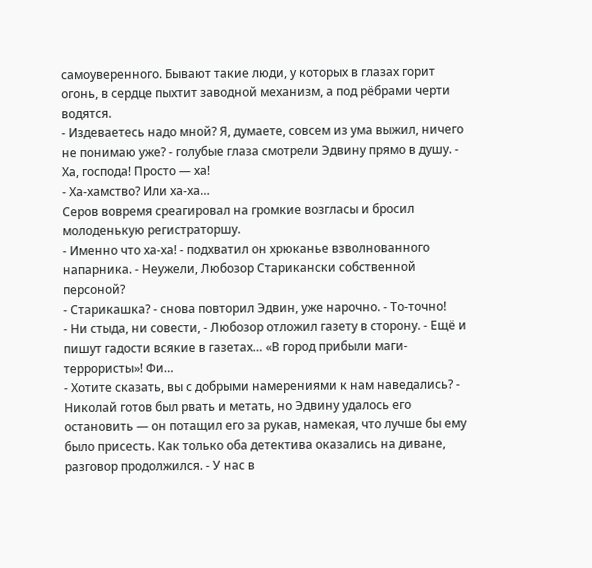самоуверенного. Бывают такие люди, у которых в глазах горит огонь, в сердце пыхтит заводной механизм, а под рёбрами черти водятся.
- Издеваетесь надо мной? Я, думаете, совсем из ума выжил, ничего не понимаю уже? - голубые глаза смотрели Эдвину прямо в душу. - Ха, господа! Просто — ха!
- Ха-хамство? Или ха-ха…
Серов вовремя среагировал на громкие возгласы и бросил молоденькую регистраторшу.
- Именно что ха-ха! - подхватил он хрюканье взволнованного напарника. - Неужели, Любозор Старикански собственной персоной?
- Старикашка? - снова повторил Эдвин, уже нарочно. - То-точно!
- Ни стыда, ни совести, - Любозор отложил газету в сторону. - Ещё и пишут гадости всякие в газетах… «В город прибыли маги-террористы»! Фи…
- Хотите сказать, вы с добрыми намерениями к нам наведались? - Николай готов был рвать и метать, но Эдвину удалось его остановить — он потащил его за рукав, намекая, что лучше бы ему было присесть. Как только оба детектива оказались на диване, разговор продолжился. - У нас в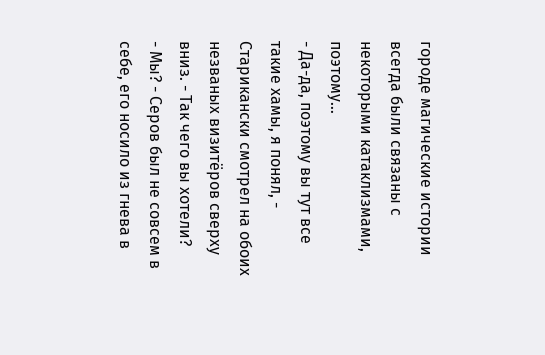городе магические истории всегда были связаны с некоторыми катаклизмами, поэтому…
- Да-да, поэтому вы тут все такие хамы, я понял, - Старикански смотрел на обоих незваных визитёров сверху вниз. - Так чего вы хотели?
- Мы? - Серов был не совсем в себе, его носило из гнева в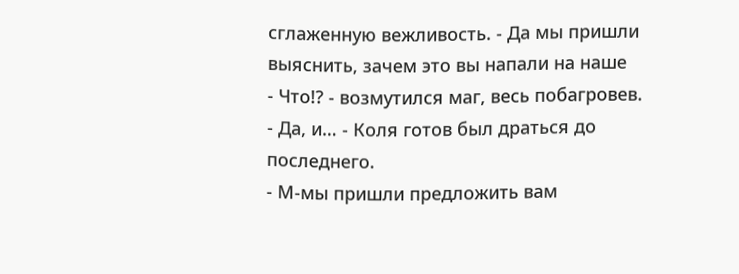сглаженную вежливость. - Да мы пришли выяснить, зачем это вы напали на наше
- Что!? - возмутился маг, весь побагровев.
- Да, и… - Коля готов был драться до последнего.
- М-мы пришли предложить вам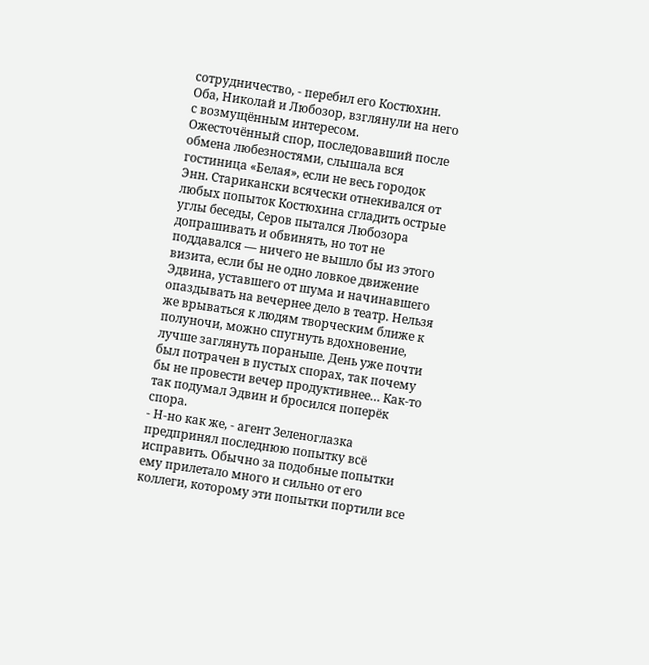сотрудничество, - перебил его Костюхин. Оба, Николай и Любозор, взглянули на него с возмущённым интересом.
Ожесточённый спор, последовавший после обмена любезностями, слышала вся гостиница «Белая», если не весь городок Энн. Старикански всячески отнекивался от любых попыток Костюхина сгладить острые углы беседы, Серов пытался Любозора допрашивать и обвинять, но тот не поддавался — ничего не вышло бы из этого визита, если бы не одно ловкое движение Эдвина, уставшего от шума и начинавшего опаздывать на вечернее дело в театр. Нельзя же врываться к людям творческим ближе к полуночи, можно спугнуть вдохновение, лучше заглянуть пораньше. День уже почти был потрачен в пустых спорах, так почему бы не провести вечер продуктивнее… Как-то так подумал Эдвин и бросился поперёк спора.
- Н-но как же, - агент Зеленоглазка предпринял последнюю попытку всё исправить. Обычно за подобные попытки ему прилетало много и сильно от его коллеги, которому эти попытки портили все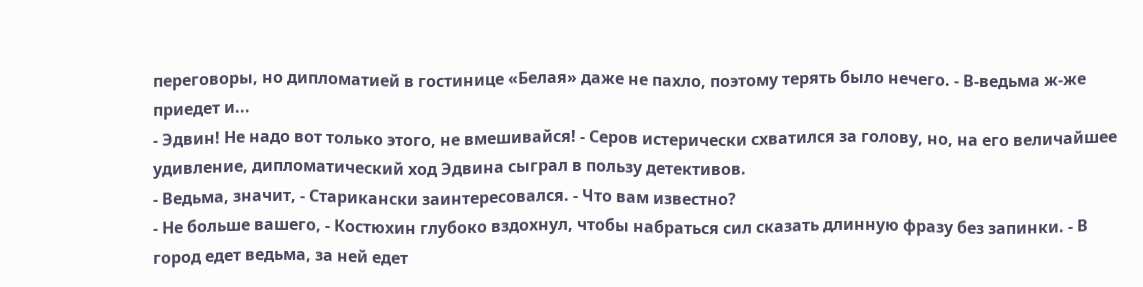переговоры, но дипломатией в гостинице «Белая» даже не пахло, поэтому терять было нечего. - В-ведьма ж-же приедет и...
- Эдвин! Не надо вот только этого, не вмешивайся! - Серов истерически схватился за голову, но, на его величайшее удивление, дипломатический ход Эдвина сыграл в пользу детективов.
- Ведьма, значит, - Старикански заинтересовался. - Что вам известно?
- Не больше вашего, - Костюхин глубоко вздохнул, чтобы набраться сил сказать длинную фразу без запинки. - В город едет ведьма, за ней едет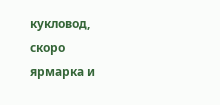кукловод, скоро ярмарка и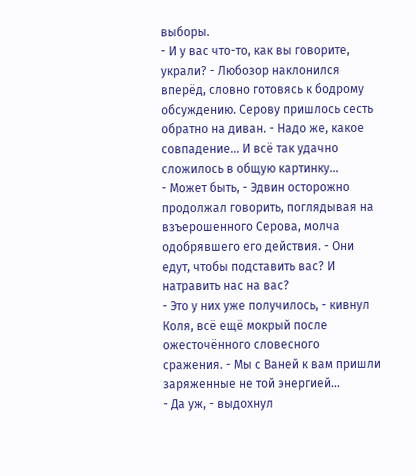выборы.
- И у вас что-то, как вы говорите, украли? - Любозор наклонился вперёд, словно готовясь к бодрому обсуждению. Серову пришлось сесть обратно на диван. - Надо же, какое совпадение… И всё так удачно сложилось в общую картинку…
- Может быть, - Эдвин осторожно продолжал говорить, поглядывая на взъерошенного Серова, молча одобрявшего его действия. - Они едут, чтобы подставить вас? И натравить нас на вас?
- Это у них уже получилось, - кивнул Коля, всё ещё мокрый после ожесточённого словесного сражения. - Мы с Ваней к вам пришли заряженные не той энергией…
- Да уж, - выдохнул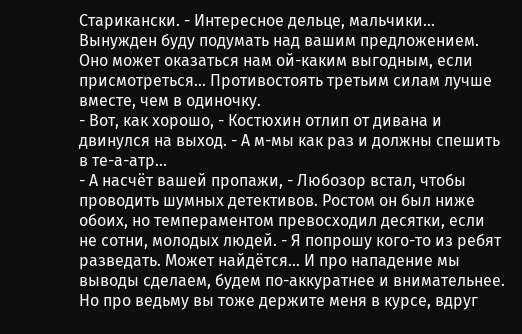Старикански. - Интересное дельце, мальчики… Вынужден буду подумать над вашим предложением. Оно может оказаться нам ой-каким выгодным, если присмотреться… Противостоять третьим силам лучше вместе, чем в одиночку.
- Вот, как хорошо, - Костюхин отлип от дивана и двинулся на выход. - А м-мы как раз и должны спешить в те-а-атр...
- А насчёт вашей пропажи, - Любозор встал, чтобы проводить шумных детективов. Ростом он был ниже обоих, но темпераментом превосходил десятки, если не сотни, молодых людей. - Я попрошу кого-то из ребят разведать. Может найдётся… И про нападение мы выводы сделаем, будем по-аккуратнее и внимательнее. Но про ведьму вы тоже держите меня в курсе, вдруг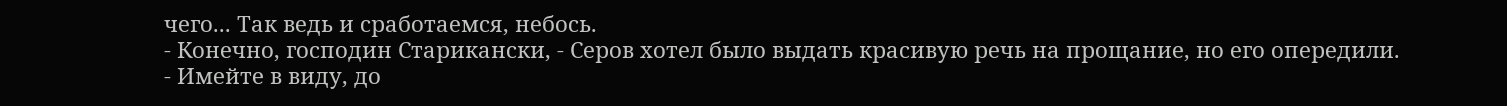чего... Так ведь и сработаемся, небось.
- Конечно, господин Старикански, - Серов хотел было выдать красивую речь на прощание, но его опередили.
- Имейте в виду, до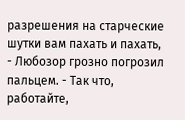разрешения на старческие шутки вам пахать и пахать, - Любозор грозно погрозил пальцем. - Так что, работайте,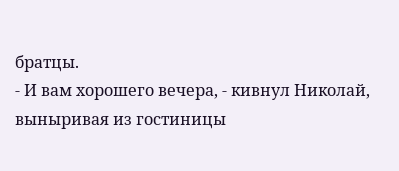братцы.
- И вам хорошего вечера, - кивнул Николай, выныривая из гостиницы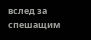вслед за спешащим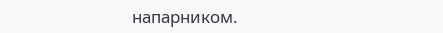напарником.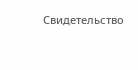Свидетельство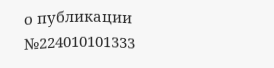о публикации №224010101333